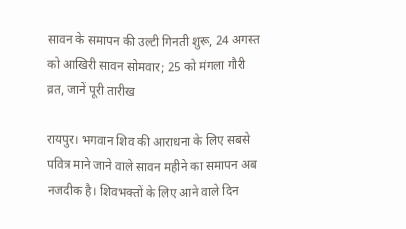सावन के समापन की उल्टी गिनती शुरू, 24 अगस्त को आखिरी सावन सोमवार; 25 को मंगला गौरी व्रत, जानें पूरी तारीख

रायपुर। भगवान शिव की आराधना के लिए सबसे पवित्र माने जाने वाले सावन महीने का समापन अब नजदीक है। शिवभक्तों के लिए आने वाले दिन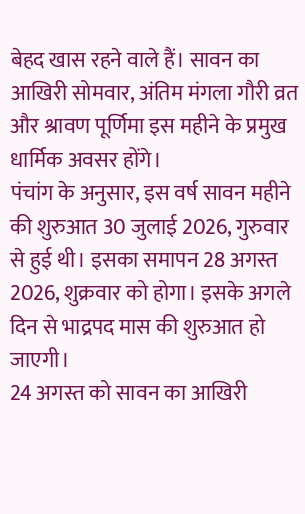बेहद खास रहने वाले हैं। सावन का आखिरी सोमवार, अंतिम मंगला गौरी व्रत और श्रावण पूर्णिमा इस महीने के प्रमुख धार्मिक अवसर होंगे।
पंचांग के अनुसार, इस वर्ष सावन महीने की शुरुआत 30 जुलाई 2026, गुरुवार से हुई थी। इसका समापन 28 अगस्त 2026, शुक्रवार को होगा। इसके अगले दिन से भाद्रपद मास की शुरुआत हो जाएगी।
24 अगस्त को सावन का आखिरी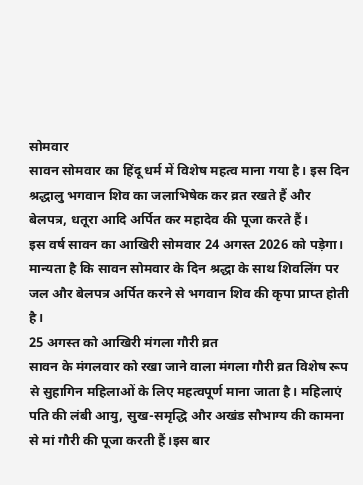सोमवार
सावन सोमवार का हिंदू धर्म में विशेष महत्व माना गया है। इस दिन श्रद्धालु भगवान शिव का जलाभिषेक कर व्रत रखते हैं और बेलपत्र, धतूरा आदि अर्पित कर महादेव की पूजा करते हैं।
इस वर्ष सावन का आखिरी सोमवार 24 अगस्त 2026 को पड़ेगा। मान्यता है कि सावन सोमवार के दिन श्रद्धा के साथ शिवलिंग पर जल और बेलपत्र अर्पित करने से भगवान शिव की कृपा प्राप्त होती है।
25 अगस्त को आखिरी मंगला गौरी व्रत
सावन के मंगलवार को रखा जाने वाला मंगला गौरी व्रत विशेष रूप से सुहागिन महिलाओं के लिए महत्वपूर्ण माना जाता है। महिलाएं पति की लंबी आयु, सुख-समृद्धि और अखंड सौभाग्य की कामना से मां गौरी की पूजा करती हैं।इस बार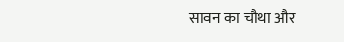सावन का चौथा और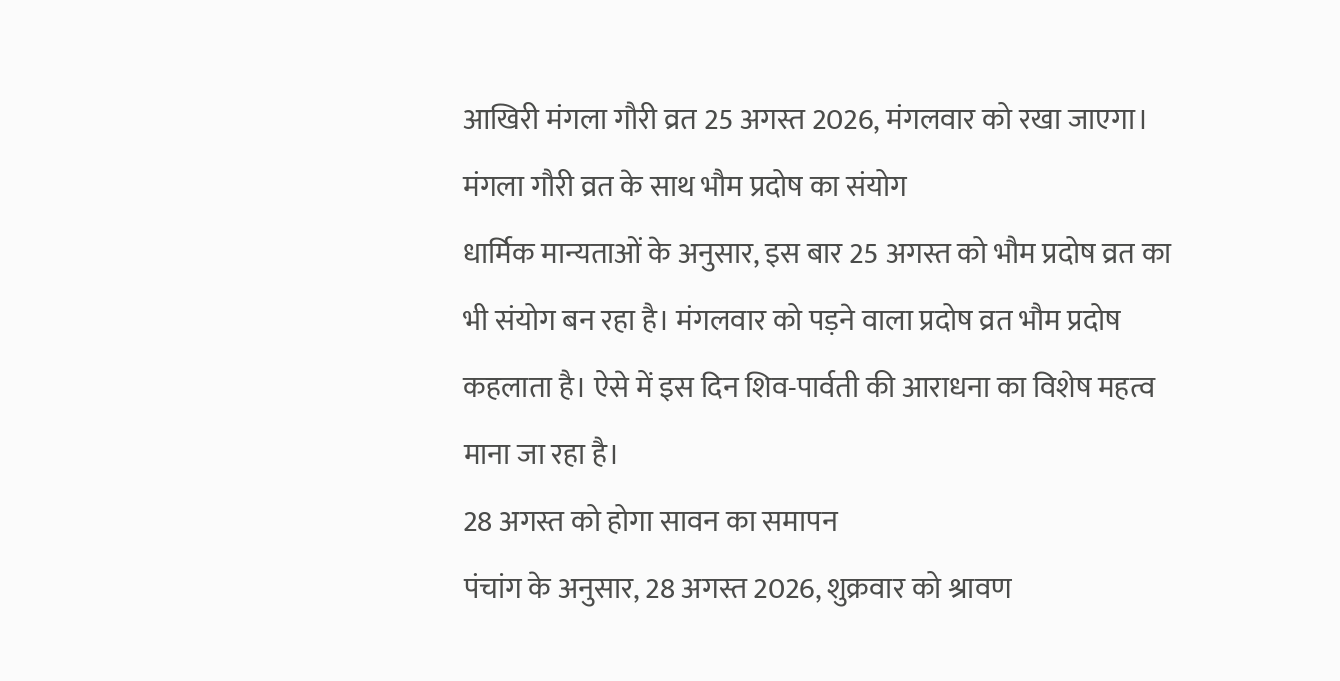आखिरी मंगला गौरी व्रत 25 अगस्त 2026, मंगलवार को रखा जाएगा।
मंगला गौरी व्रत के साथ भौम प्रदोष का संयोग
धार्मिक मान्यताओं के अनुसार, इस बार 25 अगस्त को भौम प्रदोष व्रत का भी संयोग बन रहा है। मंगलवार को पड़ने वाला प्रदोष व्रत भौम प्रदोष कहलाता है। ऐसे में इस दिन शिव-पार्वती की आराधना का विशेष महत्व माना जा रहा है।
28 अगस्त को होगा सावन का समापन
पंचांग के अनुसार, 28 अगस्त 2026, शुक्रवार को श्रावण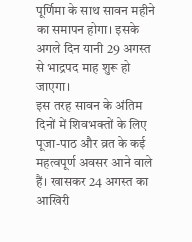पूर्णिमा के साथ सावन महीने का समापन होगा। इसके अगले दिन यानी 29 अगस्त से भाद्रपद माह शुरू हो जाएगा।
इस तरह सावन के अंतिम दिनों में शिवभक्तों के लिए पूजा-पाठ और व्रत के कई महत्वपूर्ण अवसर आने वाले हैं। खासकर 24 अगस्त का आखिरी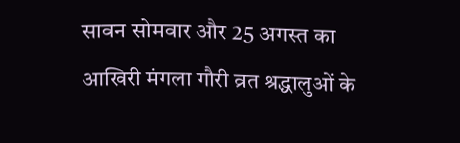सावन सोमवार और 25 अगस्त का आखिरी मंगला गौरी व्रत श्रद्धालुओं के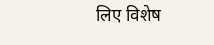लिए विशेष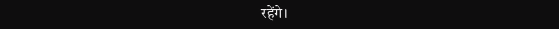रहेंगे।